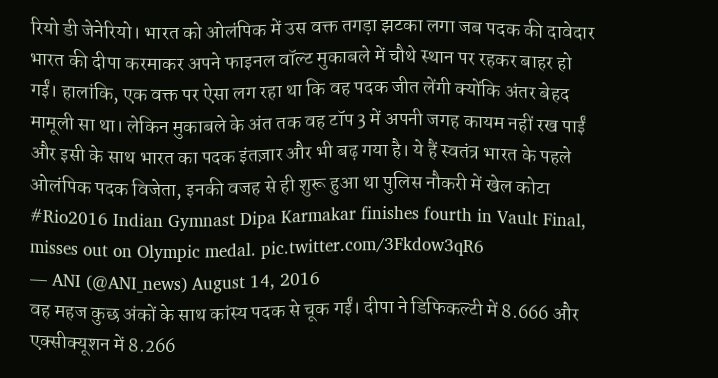रियो डी जेनेरियो। भारत को ओलंपिक में उस वक्त तगड़ा झटका लगा जब पदक की दावेदार भारत की दीपा करमाकर अपने फाइनल वॉल्ट मुकाबले में चौथे स्थान पर रहकर बाहर हो गईं। हालांकि, एक वक्त पर ऐसा लग रहा था कि वह पदक जीत लेंगी क्योंकि अंतर बेहद मामूली सा था। लेकिन मुकाबले के अंत तक वह टॉप 3 में अपनी जगह कायम नहीं रख पाईं और इसी के साथ भारत का पदक इंतज़ार और भी बढ़ गया है। ये हैं स्वतंत्र भारत के पहले ओलंपिक पदक विजेता, इनकी वजह से ही शुरू हुआ था पुलिस नौकरी में खेल कोटा
#Rio2016 Indian Gymnast Dipa Karmakar finishes fourth in Vault Final, misses out on Olympic medal. pic.twitter.com/3Fkdow3qR6
— ANI (@ANI_news) August 14, 2016
वह महज कुछ अंकों के साथ कांस्य पदक से चूक गईं। दीपा ने डिफिकल्टी में 8.666 और एक्सीक्यूशन में 8.266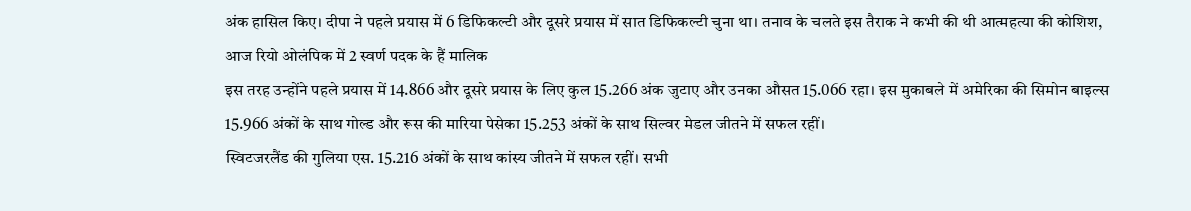अंक हासिल किए। दीपा ने पहले प्रयास में 6 डिफिकल्टी और दूसरे प्रयास में सात डिफिकल्टी चुना था। तनाव के चलते इस तैराक ने कभी की थी आत्महत्या की कोशिश, आज रियो ओलंपिक में 2 स्वर्ण पदक के हैं मालिक
इस तरह उन्होंने पहले प्रयास में 14.866 और दूसरे प्रयास के लिए कुल 15.266 अंक जुटाए और उनका औसत 15.066 रहा। इस मुकाबले में अमेरिका की सिमोन बाइल्स 15.966 अंकों के साथ गोल्ड और रूस की मारिया पेसेका 15.253 अंकों के साथ सिल्वर मेडल जीतने में सफल रहीं।
स्विटजरलैंड की गुलिया एस. 15.216 अंकों के साथ कांस्य जीतने में सफल रहीं। सभी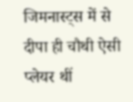जिमनास्ट्स में से दीपा ही चौथी ऐसी प्लेयर थीं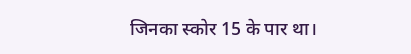जिनका स्कोर 15 के पार था।